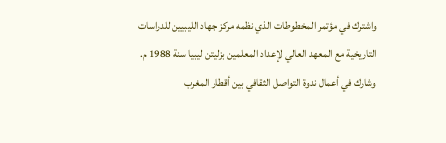واشترك في مؤتمر المخطوطات الذي نظمه مركز جهاد الليبيين للدراسات التاريخية مع المعهد العالي لإعداد المعلمين بزليتن ليبيا سنة 1988 م.
وشارك في أعمال ندوة التواصل الثقافي بين أقطار المغرب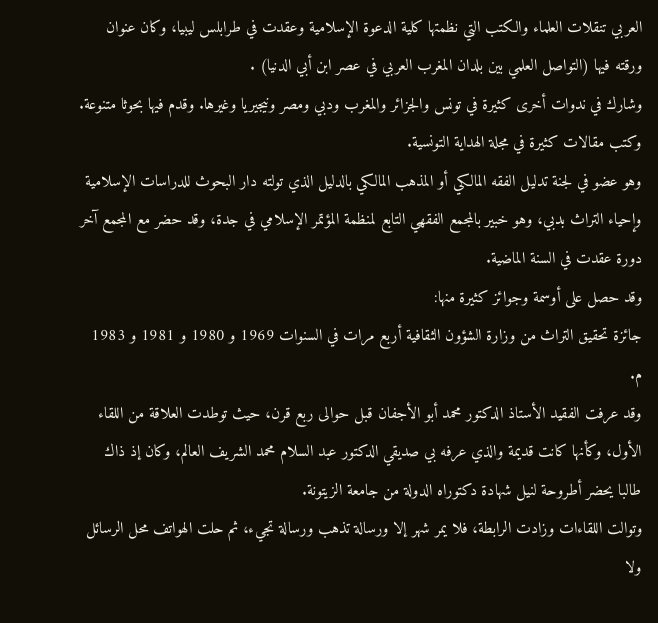العربي تنقلات العلماء والكتب التي نظمتها كلية الدعوة الإسلامية وعقدت في طرابلس ليبيا، وكان عنوان ورقته فيها (التواصل العلمي بين بلدان المغرب العربي في عصر ابن أبي الدنيا) .
وشارك في ندوات أخرى كثيرة في تونس والجزائر والمغرب ودبي ومصر ونيجيريا وغيرها. وقدم فيها بحوثا متنوعة.
وكتب مقالات كثيرة في مجلة الهداية التونسية.
وهو عضو في لجنة تدليل الفقه المالكي أو المذهب المالكي بالدليل الذي تولته دار البحوث للدراسات الإسلامية وإحياء التراث بدبي، وهو خبير بالمجمع الفقهي التابع لمنظمة المؤتمر الإسلامي في جدة، وقد حضر مع المجمع آخر دورة عقدت في السنة الماضية.
وقد حصل على أوسمة وجوائز كثيرة منها:
جائزة تحقيق التراث من وزارة الشؤون الثقافية أربع مرات في السنوات 1969 و 1980 و 1981 و 1983 م.
وقد عرفت الفقيد الأستاذ الدكتور محمد أبو الأجفان قبل حوالى ربع قرن، حيث توطدت العلاقة من اللقاء الأول، وكأنها كانت قديمة والذي عرفه بي صديقي الدكتور عبد السلام محمد الشريف العالم، وكان إذ ذاك طالبا يحضر أطروحة لنيل شهادة دكتوراه الدولة من جامعة الزيتونة.
وتوالت اللقاءات وزادت الرابطة، فلا يمر شهر إلا ورسالة تذهب ورسالة تجيء، ثم حلت الهواتف محل الرسائل ولا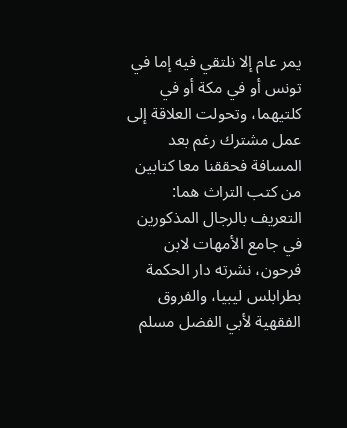يمر عام إلا نلتقي فيه إما في تونس أو في مكة أو في كلتيهما، وتحولت العلاقة إلى عمل مشترك رغم بعد المسافة فحققنا معا كتابين من كتب التراث هما:
التعريف بالرجال المذكورين في جامع الأمهات لابن فرحون، نشرته دار الحكمة بطرابلس ليبيا، والفروق الفقهية لأبي الفضل مسلم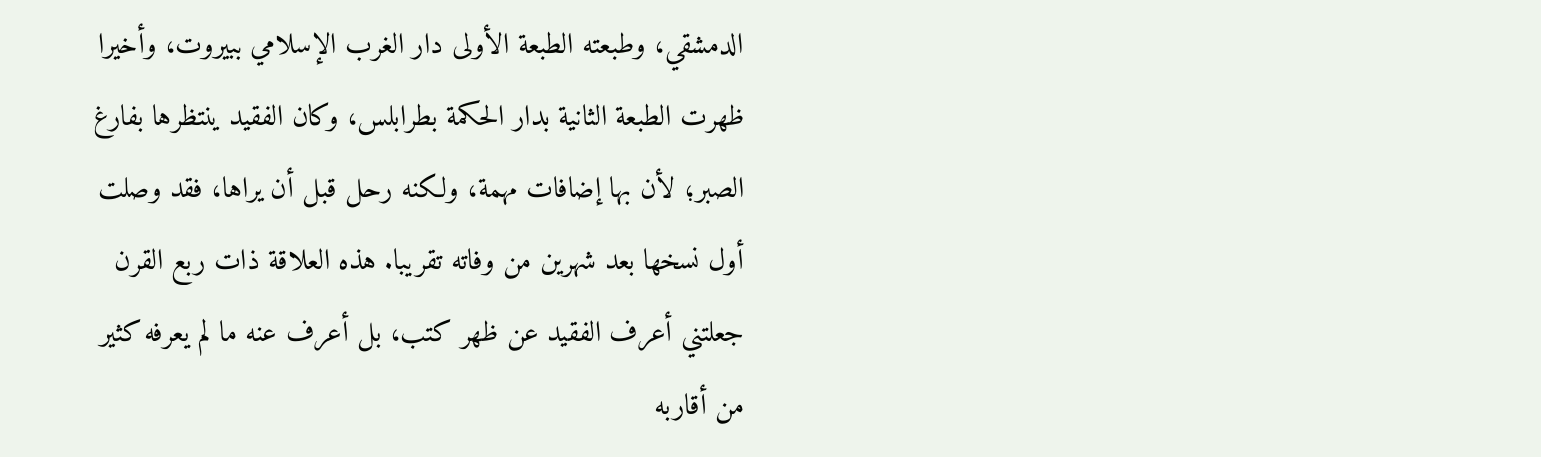الدمشقي، وطبعته الطبعة الأولى دار الغرب الإسلامي ببيروت، وأخيرا ظهرت الطبعة الثانية بدار الحكمة بطرابلس، وكان الفقيد ينتظرها بفارغ الصبر؛ لأن بها إضافات مهمة، ولكنه رحل قبل أن يراها، فقد وصلت أول نسخها بعد شهرين من وفاته تقريبا. هذه العلاقة ذات ربع القرن جعلتني أعرف الفقيد عن ظهر كتب، بل أعرف عنه ما لم يعرفه كثير من أقاربه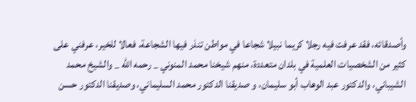وأصدقائه، فقد عرفت فيه رجلا كريما نبيلا شجاعا في مواطن تنذر فيها الشجاعة، فعالا للخير، عرفني على كثير من الشخصيات العلمية في بلدان متعددة، منهم شيخنا محمد المنوني _ رحمه الله _ والشيخ محمد الشيباني، والدكتور عبد الوهاب أبو سليمان، و صديقنا الدكتور محمد السليماني، وصديقنا الدكتور حسن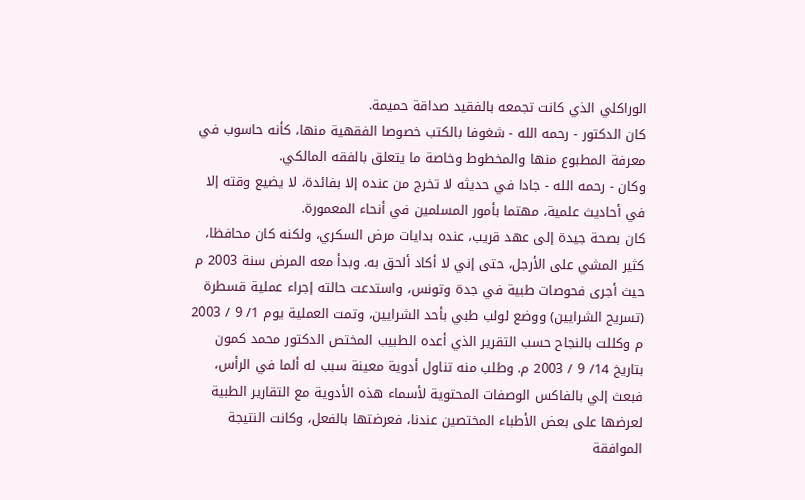الوراكلي الذي كانت تجمعه بالفقيد صداقة حميمة.
كان الدكتور - رحمه الله - شغوفا بالكتب خصوصا الفقهية منها، كأنه حاسوب في معرفة المطبوع منها والمخطوط وخاصة ما يتعلق بالفقه المالكي.
وكان - رحمه الله - جادا في حديثه لا تخرج من عنده إلا بفائدة، لا يضيع وقته إلا في أحاديث علمية، مهتما بأمور المسلمين في أنحاء المعمورة.
كان بصحة جيدة إلى عهد قريب، عنده بدايات مرض السكري، ولكنه كان محافظا، كثير المشي على الأرجل، حتى إني لا أكاد ألحق به. وبدأ معه المرض سنة 2003 م حيث أجرى فحوصات طبية في جدة وتونس، واستدعت حالته إجراء عملية قسطرة (تسريح الشرايين) ووضع لولب طبي بأحد الشرايين، وتمت العملية يوم 1/ 9 / 2003 م وكللت بالنجاح حسب التقرير الذي أعده الطبيب المختص الدكتور محمد كمون بتاريخ 14/ 9 / 2003 م. وطلب منه تناول أدوية معينة سبب له ألما في الرأس، فبعث إلي بالفاكس الوصفات المحتوية لأسماء هذه الأدوية مع التقارير الطبية لعرضها على بعض الأطباء المختصين عندنا، فعرضتها بالفعل، وكانت النتيجة الموافقة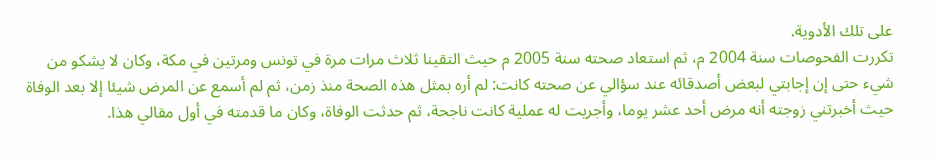على تلك الأدوية.
تكررت الفحوصات سنة 2004 م، ثم استعاد صحته سنة 2005 م حيث التقينا ثلاث مرات مرة في تونس ومرتين في مكة، وكان لا يشكو من شيء حتى إن إجابتي لبعض أصدقائه عند سؤالي عن صحته كانت: لم أره بمثل هذه الصحة منذ زمن، ثم لم أسمع عن المرض شيئا إلا بعد الوفاة حيث أخبرتني زوجته أنه مرض أحد عشر يوما، وأجريت له عملية كانت ناجحة، ثم حدثت الوفاة، وكان ما قدمته في أول مقالي هذا.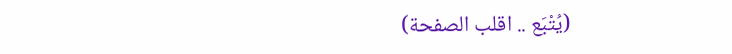(يُتْبَع .. اقلب الصفحة)